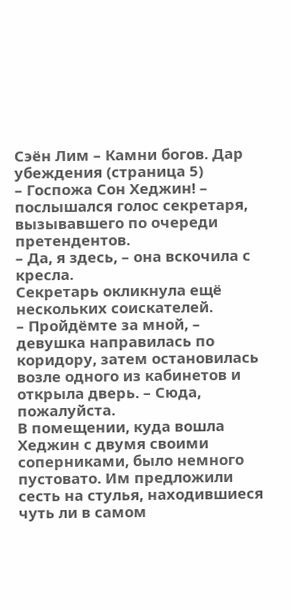Сэён Лим – Камни богов. Дар убеждения (страница 5)
– Госпожа Сон Хеджин! – послышался голос секретаря, вызывавшего по очереди претендентов.
– Да, я здесь, – она вскочила с кресла.
Секретарь окликнула ещё нескольких соискателей.
– Пройдёмте за мной, – девушка направилась по коридору, затем остановилась возле одного из кабинетов и открыла дверь. – Сюда, пожалуйста.
В помещении, куда вошла Хеджин с двумя своими соперниками, было немного пустовато. Им предложили сесть на стулья, находившиеся чуть ли в самом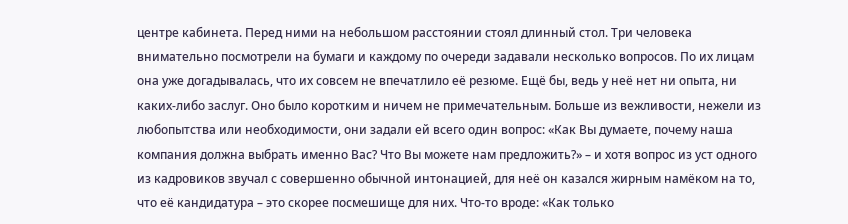центре кабинета. Перед ними на небольшом расстоянии стоял длинный стол. Три человека внимательно посмотрели на бумаги и каждому по очереди задавали несколько вопросов. По их лицам она уже догадывалась, что их совсем не впечатлило её резюме. Ещё бы, ведь у неё нет ни опыта, ни каких-либо заслуг. Оно было коротким и ничем не примечательным. Больше из вежливости, нежели из любопытства или необходимости, они задали ей всего один вопрос: «Как Вы думаете, почему наша компания должна выбрать именно Вас? Что Вы можете нам предложить?» – и хотя вопрос из уст одного из кадровиков звучал с совершенно обычной интонацией, для неё он казался жирным намёком на то, что её кандидатура – это скорее посмешище для них. Что-то вроде: «Как только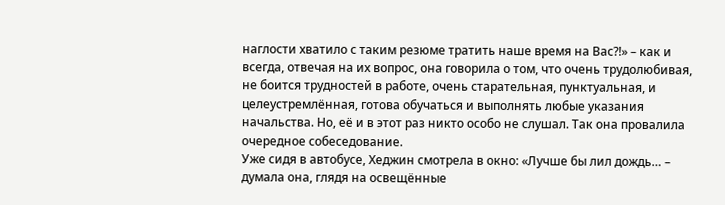наглости хватило с таким резюме тратить наше время на Вас?!» – как и всегда, отвечая на их вопрос, она говорила о том, что очень трудолюбивая, не боится трудностей в работе, очень старательная, пунктуальная, и целеустремлённая, готова обучаться и выполнять любые указания начальства. Но, её и в этот раз никто особо не слушал. Так она провалила очередное собеседование.
Уже сидя в автобусе, Хеджин смотрела в окно: «Лучше бы лил дождь… – думала она, глядя на освещённые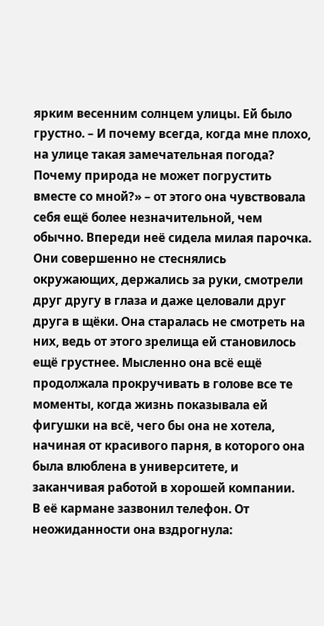ярким весенним солнцем улицы. Ей было грустно. – И почему всегда, когда мне плохо, на улице такая замечательная погода? Почему природа не может погрустить вместе со мной?» – от этого она чувствовала себя ещё более незначительной, чем обычно. Впереди неё сидела милая парочка. Они совершенно не стеснялись окружающих, держались за руки, смотрели друг другу в глаза и даже целовали друг друга в щёки. Она старалась не смотреть на них, ведь от этого зрелища ей становилось ещё грустнее. Мысленно она всё ещё продолжала прокручивать в голове все те моменты, когда жизнь показывала ей фигушки на всё, чего бы она не хотела, начиная от красивого парня, в которого она была влюблена в университете, и заканчивая работой в хорошей компании.
В её кармане зазвонил телефон. От неожиданности она вздрогнула: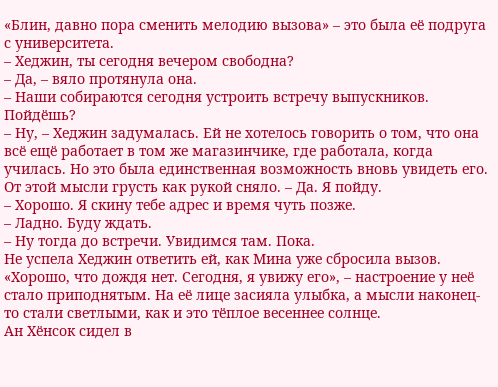«Блин, давно пора сменить мелодию вызова» – это была её подруга с университета.
– Хеджин, ты сегодня вечером свободна?
– Да, – вяло протянула она.
– Наши собираются сегодня устроить встречу выпускников. Пойдёшь?
– Ну, – Хеджин задумалась. Ей не хотелось говорить о том, что она всё ещё работает в том же магазинчике, где работала, когда училась. Но это была единственная возможность вновь увидеть его. От этой мысли грусть как рукой сняло. – Да. Я пойду.
– Хорошо. Я скину тебе адрес и время чуть позже.
– Ладно. Буду ждать.
– Ну тогда до встречи. Увидимся там. Пока.
Не успела Хеджин ответить ей, как Мина уже сбросила вызов.
«Хорошо, что дождя нет. Сегодня, я увижу его», – настроение у неё стало приподнятым. На её лице засияла улыбка, а мысли наконец-то стали светлыми, как и это тёплое весеннее солнце.
Ан Хёнсок сидел в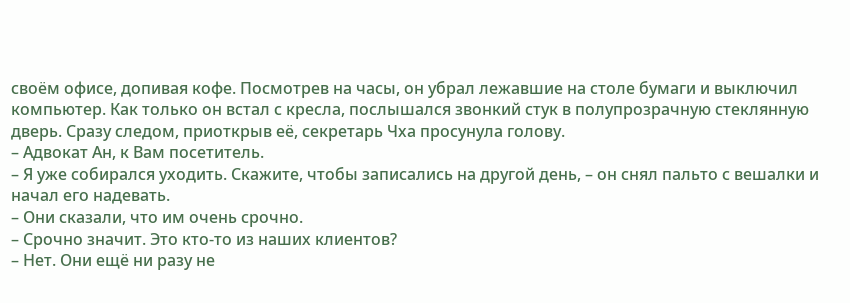своём офисе, допивая кофе. Посмотрев на часы, он убрал лежавшие на столе бумаги и выключил компьютер. Как только он встал с кресла, послышался звонкий стук в полупрозрачную стеклянную дверь. Сразу следом, приоткрыв её, секретарь Чха просунула голову.
– Адвокат Ан, к Вам посетитель.
– Я уже собирался уходить. Скажите, чтобы записались на другой день, – он снял пальто с вешалки и начал его надевать.
– Они сказали, что им очень срочно.
– Срочно значит. Это кто-то из наших клиентов?
– Нет. Они ещё ни разу не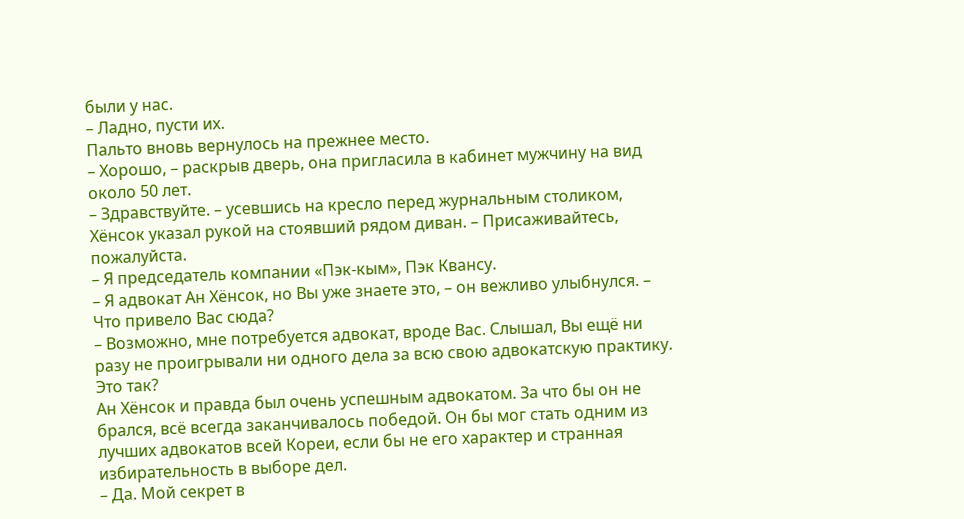были у нас.
– Ладно, пусти их.
Пальто вновь вернулось на прежнее место.
– Хорошо, – раскрыв дверь, она пригласила в кабинет мужчину на вид около 50 лет.
– Здравствуйте. – усевшись на кресло перед журнальным столиком, Хёнсок указал рукой на стоявший рядом диван. – Присаживайтесь, пожалуйста.
– Я председатель компании «Пэк-кым», Пэк Квансу.
– Я адвокат Ан Хёнсок, но Вы уже знаете это, – он вежливо улыбнулся. – Что привело Вас сюда?
– Возможно, мне потребуется адвокат, вроде Вас. Слышал, Вы ещё ни разу не проигрывали ни одного дела за всю свою адвокатскую практику. Это так?
Ан Хёнсок и правда был очень успешным адвокатом. За что бы он не брался, всё всегда заканчивалось победой. Он бы мог стать одним из лучших адвокатов всей Кореи, если бы не его характер и странная избирательность в выборе дел.
– Да. Мой секрет в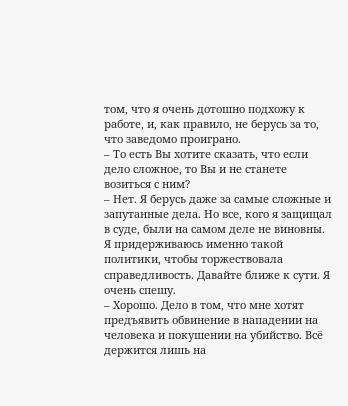том, что я очень дотошно подхожу к работе, и, как правило, не берусь за то, что заведомо проиграно.
– То есть Вы хотите сказать, что если дело сложное, то Вы и не станете возиться с ним?
– Нет. Я берусь даже за самые сложные и запутанные дела. Но все, кого я защищал в суде, были на самом деле не виновны. Я придерживаюсь именно такой политики, чтобы торжествовала справедливость. Давайте ближе к сути. Я очень спешу.
– Хорошо. Дело в том, что мне хотят предъявить обвинение в нападении на человека и покушении на убийство. Всё держится лишь на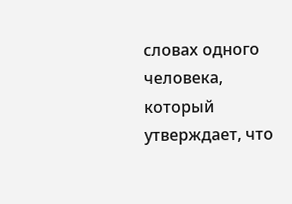словах одного человека, который утверждает, что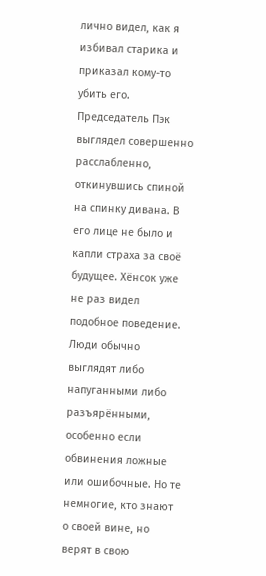лично видел, как я избивал старика и приказал кому-то убить его.
Председатель Пэк выглядел совершенно расслабленно, откинувшись спиной на спинку дивана. В его лице не было и капли страха за своё будущее. Хёнсок уже не раз видел подобное поведение. Люди обычно выглядят либо напуганными либо разъярёнными, особенно если обвинения ложные или ошибочные. Но те немногие, кто знают о своей вине, но верят в свою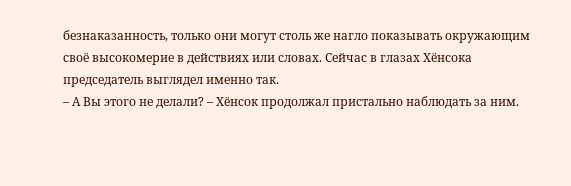безнаказанность, только они могут столь же нагло показывать окружающим своё высокомерие в действиях или словах. Сейчас в глазах Хёнсока председатель выглядел именно так.
– А Вы этого не делали? – Хёнсок продолжал пристально наблюдать за ним.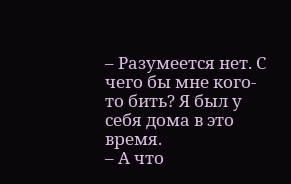– Разумеется нет. С чего бы мне кого-то бить? Я был у себя дома в это время.
– А что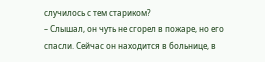случилось с тем стариком?
– Слышал, он чуть не сгорел в пожаре, но его спасли. Сейчас он находится в больнице, в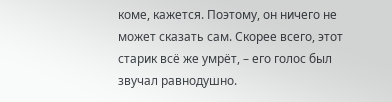коме, кажется. Поэтому, он ничего не может сказать сам. Скорее всего, этот старик всё же умрёт, – его голос был звучал равнодушно.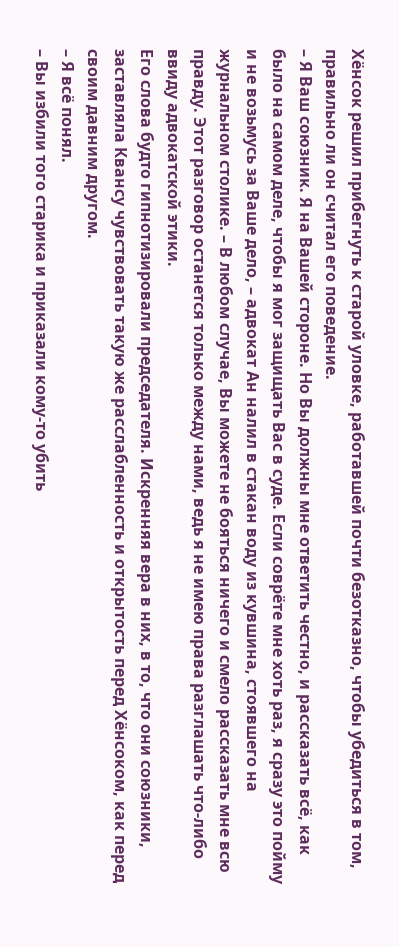Хёнсок решил прибегнуть к старой уловке, работавшей почти безотказно, чтобы убедиться в том, правильно ли он считал его поведение.
– Я Ваш союзник. Я на Вашей стороне. Но Вы должны мне ответить честно, и рассказать всё, как было на самом деле, чтобы я мог защищать Вас в суде. Если соврёте мне хоть раз, я сразу это пойму и не возьмусь за Ваше дело, – адвокат Ан налил в стакан воду из кувшина, стоявшего на журнальном столике. – В любом случае, Вы можете не бояться ничего и смело рассказать мне всю правду. Этот разговор останется только между нами, ведь я не имею права разглашать что-либо ввиду адвокатской этики.
Его слова будто гипнотизировали председателя. Искренняя вера в них, в то, что они союзники, заставляла Квансу чувствовать такую же расслабленность и открытость перед Хёнсоком, как перед своим давним другом.
– Я всё понял.
– Вы избили того старика и приказали кому-то убить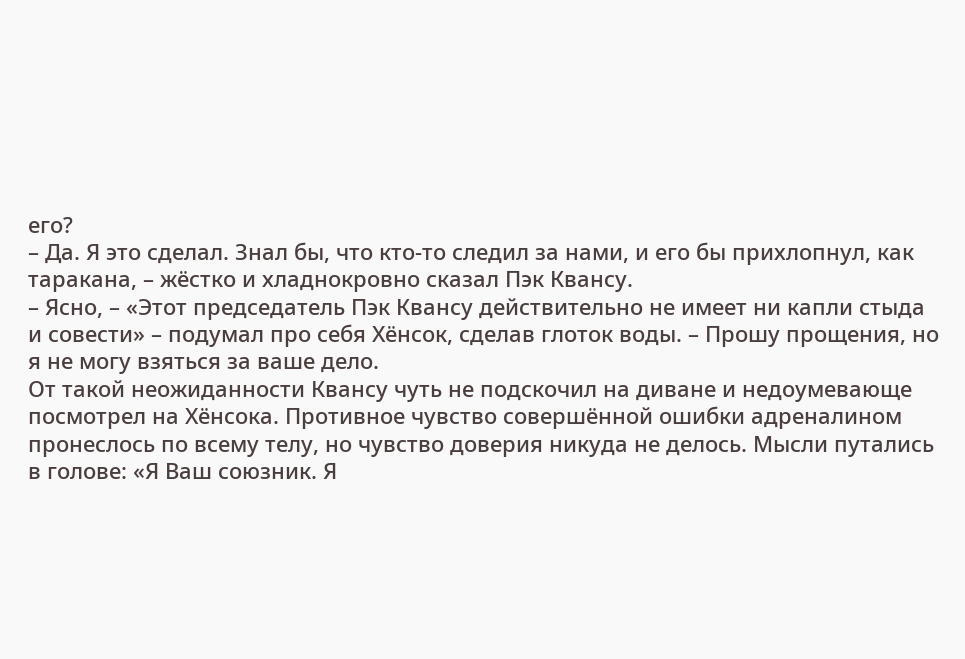его?
– Да. Я это сделал. Знал бы, что кто-то следил за нами, и его бы прихлопнул, как таракана, – жёстко и хладнокровно сказал Пэк Квансу.
– Ясно, – «Этот председатель Пэк Квансу действительно не имеет ни капли стыда и совести» – подумал про себя Хёнсок, сделав глоток воды. – Прошу прощения, но я не могу взяться за ваше дело.
От такой неожиданности Квансу чуть не подскочил на диване и недоумевающе посмотрел на Хёнсока. Противное чувство совершённой ошибки адреналином пронеслось по всему телу, но чувство доверия никуда не делось. Мысли путались в голове: «Я Ваш союзник. Я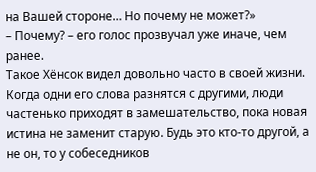на Вашей стороне… Но почему не может?»
– Почему? – его голос прозвучал уже иначе, чем ранее.
Такое Хёнсок видел довольно часто в своей жизни. Когда одни его слова разнятся с другими, люди частенько приходят в замешательство, пока новая истина не заменит старую. Будь это кто-то другой, а не он, то у собеседников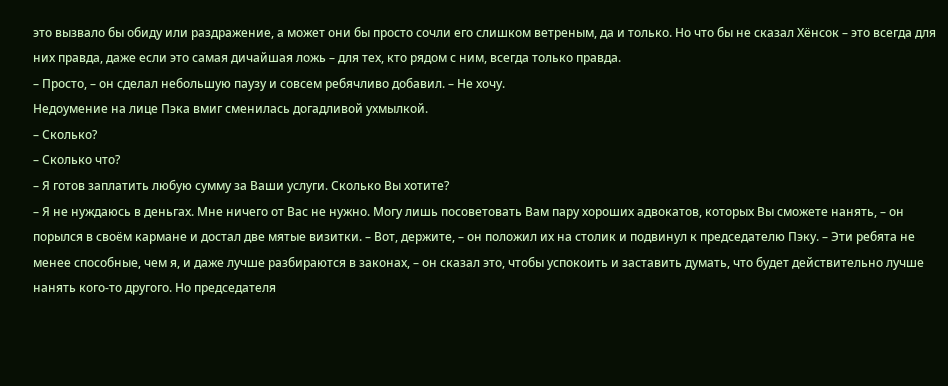это вызвало бы обиду или раздражение, а может они бы просто сочли его слишком ветреным, да и только. Но что бы не сказал Хёнсок – это всегда для них правда, даже если это самая дичайшая ложь – для тех, кто рядом с ним, всегда только правда.
– Просто, – он сделал небольшую паузу и совсем ребячливо добавил. – Не хочу.
Недоумение на лице Пэка вмиг сменилась догадливой ухмылкой.
– Сколько?
– Сколько что?
– Я готов заплатить любую сумму за Ваши услуги. Сколько Вы хотите?
– Я не нуждаюсь в деньгах. Мне ничего от Вас не нужно. Могу лишь посоветовать Вам пару хороших адвокатов, которых Вы сможете нанять, – он порылся в своём кармане и достал две мятые визитки. – Вот, держите, – он положил их на столик и подвинул к председателю Пэку. – Эти ребята не менее способные, чем я, и даже лучше разбираются в законах, – он сказал это, чтобы успокоить и заставить думать, что будет действительно лучше нанять кого-то другого. Но председателя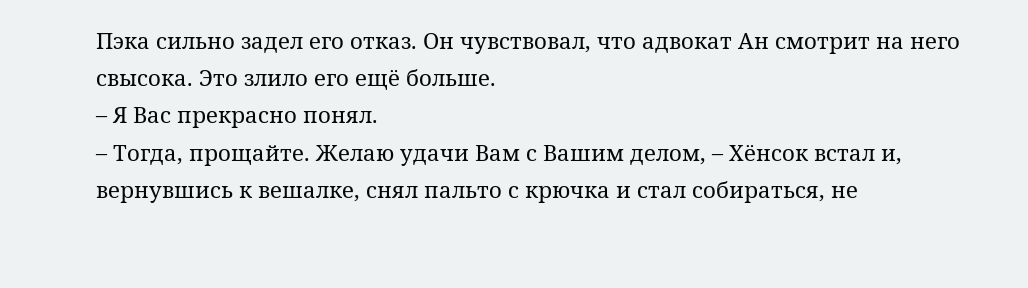Пэка сильно задел его отказ. Он чувствовал, что адвокат Ан смотрит на него свысока. Это злило его ещё больше.
– Я Вас прекрасно понял.
– Тогда, прощайте. Желаю удачи Вам с Вашим делом, – Хёнсок встал и, вернувшись к вешалке, снял пальто с крючка и стал собираться, не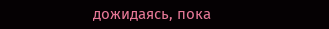дожидаясь, пока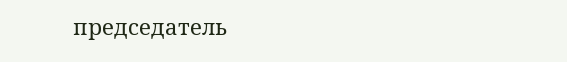председатель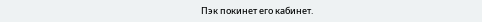Пэк покинет его кабинет.